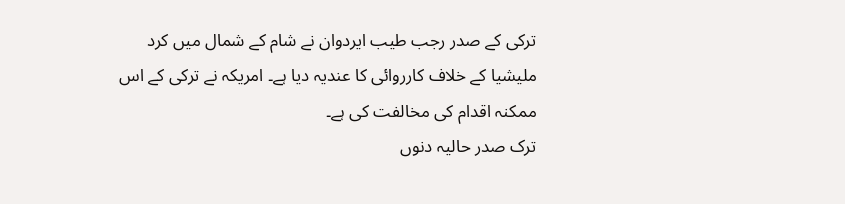ترکی کے صدر رجب طیب ایردوان نے شام کے شمال میں کرد ملیشیا کے خلاف کارروائی کا عندیہ دیا ہے۔ امریکہ نے ترکی کے اس ممکنہ اقدام کی مخالفت کی ہے۔
ترک صدر حالیہ دنوں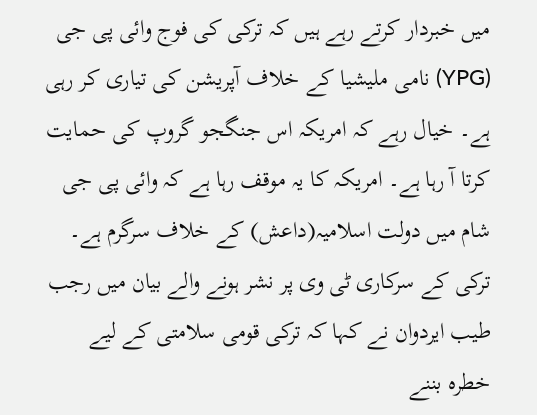میں خبردار کرتے رہے ہیں کہ ترکی کی فوج وائی پی جی (YPG) نامی ملیشیا کے خلاف آپریشن کی تیاری کر رہی ہے۔ خیال رہے کہ امریکہ اس جنگجو گروپ کی حمایت کرتا آ رہا ہے۔ امریکہ کا یہ موقف رہا ہے کہ وائی پی جی شام میں دولت اسلامیہ(داعش) کے خلاف سرگرم ہے۔
ترکی کے سرکاری ٹی وی پر نشر ہونے والے بیان میں رجب طیب ایردوان نے کہا کہ ترکی قومی سلامتی کے لیے خطرہ بننے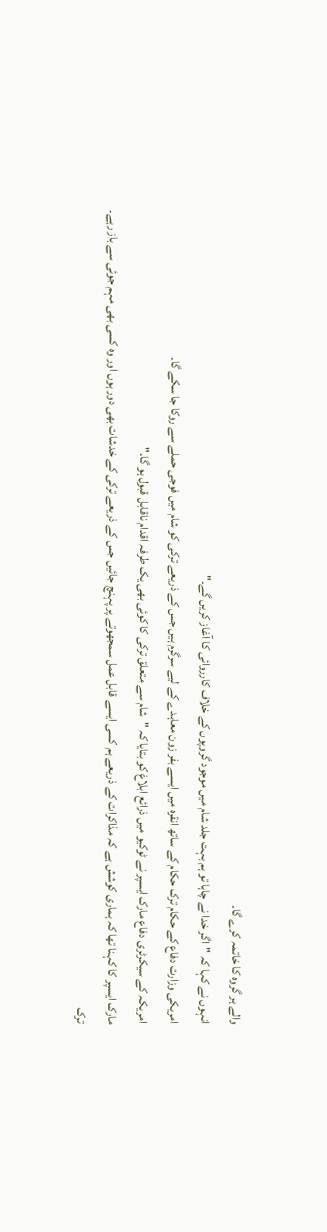والے ہر گروہ کا خاتمہ کرے گا۔
انہوں نے کہا کہ "اگر خدا نے چاہا تو ہم بہت جلد شام میں موجود گروپوں کے خلاف کارروائی کا آغاز کریں گے۔"
امریکی وزارت دفاع کے حکام ترک حکام کے ساتھ انقرہ میں ایسے بفر زون معاہدے کے لیے سرگرم ہیں جس کے ذریعے ترکی کو شام میں فوجی حملے سے روکا جا سکے گا۔
امریکہ کے سیکرٹری دفاع مارک ایسپر نے ٹوکیو میں ذرائع ابلاغ کو بتایا کہ "شام سے متعلق ترکی کا کوئی بھی یک طرفہ اقدام ناقابل قبول ہو گا۔"
مارک ایسپر کا کہنا تھا کہ ہماری کوشش ہے کہ مذاکرات کے ذریعے ہم کسی ایسے قابل عمل سمجھوتے پر پہنچ جائیں جس کے ذریعے ترکی کے خدشات بھی دور ہوں اور وہ کسی بھی مہم جوئی سے باز رہے۔
ترک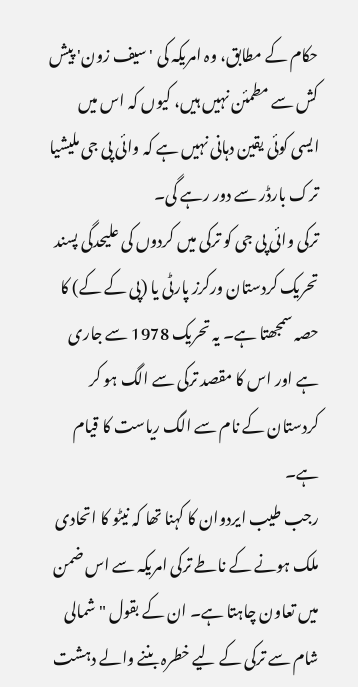حکام کے مطابق، وہ امریکہ کی 'سیف زون' پیش کش سے مطمئن نہیں ہیں، کیوں کہ اس میں ایسی کوئی یقین دہانی نہیں ہے کہ وائی پی جی ملیشیا ترک بارڈر سے دور رہے گی۔
ترکی وائی پی جی کو ترکی میں کردوں کی علیحدگی پسند تحریک کردستان ورکرز پارٹی یا (پی کے کے) کا حصہ سمجھتا ہے۔ یہ تحریک 1978 سے جاری ہے اور اس کا مقصد ترکی سے الگ ہو کر کردستان کے نام سے الگ ریاست کا قیام ہے۔
رجب طیب ایردوان کا کہنا تھا کہ نیٹو کا اتحادی ملک ہونے کے ناطے ترکی امریکہ سے اس ضمن میں تعاون چاہتا ہے۔ ان کے بقول "شمالی شام سے ترکی کے لیے خطرہ بننے والے دہشت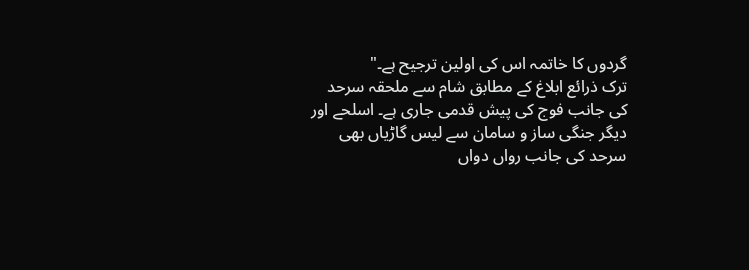گردوں کا خاتمہ اس کی اولین ترجیح ہے۔"
ترک ذرائع ابلاغ کے مطابق شام سے ملحقہ سرحد کی جانب فوج کی پیش قدمی جاری ہے۔ اسلحے اور دیگر جنگی ساز و سامان سے لیس گاڑیاں بھی سرحد کی جانب رواں دواں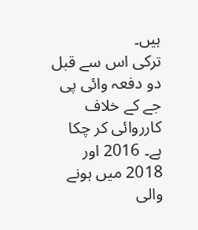ہیں۔
ترکی اس سے قبل دو دفعہ وائی پی جے کے خلاف کارروائی کر چکا ہے۔ 2016 اور 2018 میں ہونے والی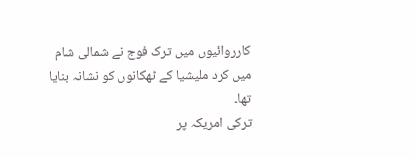کارروائیوں میں ترک فوج نے شمالی شام میں کرد ملیشیا کے ٹھکانوں کو نشانہ بنایا تھا۔
ترکی امریکہ پر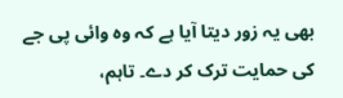بھی یہ زور دیتا آیا ہے کہ وہ وائی پی جے کی حمایت ترک کر دے۔ تاہم،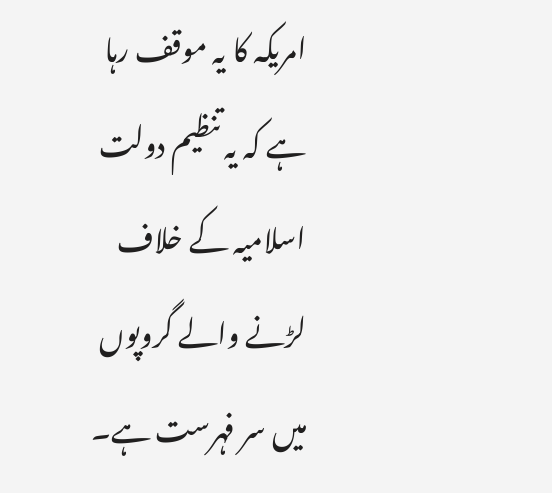امریکہ کا یہ موقف رہا ہے کہ یہ تنظیم دولت اسلامیہ کے خلاف لڑنے والے گروپوں میں سر فہرست ہے۔